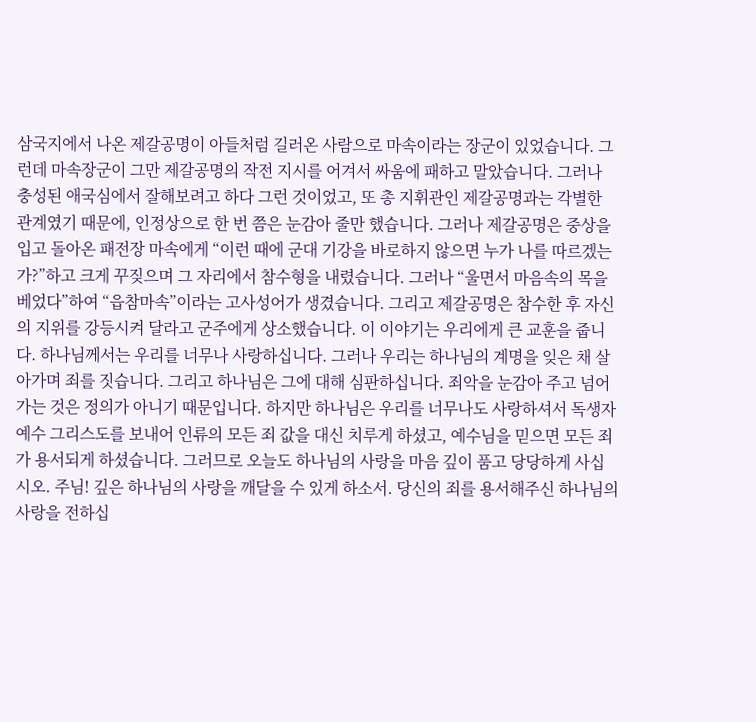삼국지에서 나온 제갈공명이 아들처럼 길러온 사람으로 마속이라는 장군이 있었습니다. 그런데 마속장군이 그만 제갈공명의 작전 지시를 어겨서 싸움에 패하고 말았습니다. 그러나 충성된 애국심에서 잘해보려고 하다 그런 것이었고, 또 총 지휘관인 제갈공명과는 각별한 관계였기 때문에, 인정상으로 한 번 쯤은 눈감아 줄만 했습니다. 그러나 제갈공명은 중상을 입고 돌아온 패전장 마속에게 “이런 때에 군대 기강을 바로하지 않으면 누가 나를 따르겠는가?”하고 크게 꾸짖으며 그 자리에서 참수형을 내렸습니다. 그러나 “울면서 마음속의 목을 베었다”하여 “읍참마속”이라는 고사성어가 생겼습니다. 그리고 제갈공명은 참수한 후 자신의 지위를 강등시켜 달라고 군주에게 상소했습니다. 이 이야기는 우리에게 큰 교훈을 줍니다. 하나님께서는 우리를 너무나 사랑하십니다. 그러나 우리는 하나님의 계명을 잊은 채 살아가며 죄를 짓습니다. 그리고 하나님은 그에 대해 심판하십니다. 죄악을 눈감아 주고 넘어가는 것은 정의가 아니기 때문입니다. 하지만 하나님은 우리를 너무나도 사랑하셔서 독생자 예수 그리스도를 보내어 인류의 모든 죄 값을 대신 치루게 하셨고, 예수님을 믿으면 모든 죄가 용서되게 하셨습니다. 그러므로 오늘도 하나님의 사랑을 마음 깊이 품고 당당하게 사십시오. 주님! 깊은 하나님의 사랑을 깨달을 수 있게 하소서. 당신의 죄를 용서해주신 하나님의 사랑을 전하십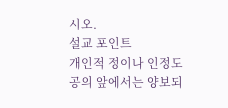시오.
설교 포인트
개인적 정이나 인정도 공의 앞에서는 양보되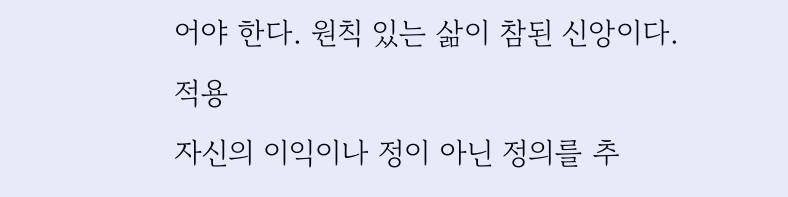어야 한다. 원칙 있는 삶이 참된 신앙이다.
적용
자신의 이익이나 정이 아닌 정의를 추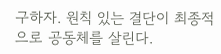구하자. 원칙 있는 결단이 최종적으로 공동체를 살린다.